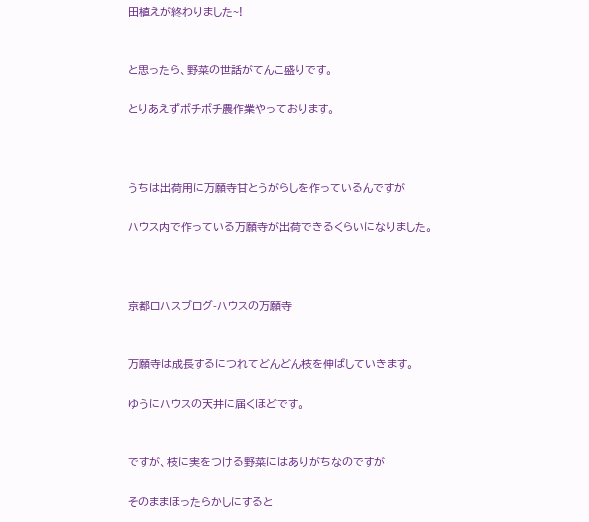田植えが終わりました~!


と思ったら、野菜の世話がてんこ盛りです。

とりあえずボチボチ農作業やっております。



うちは出荷用に万願寺甘とうがらしを作っているんですが

ハウス内で作っている万願寺が出荷できるくらいになりました。



京都ロハスブログ-ハウスの万願寺


万願寺は成長するにつれてどんどん枝を伸ばしていきます。

ゆうにハウスの天井に届くほどです。


ですが、枝に実をつける野菜にはありがちなのですが

そのままほったらかしにすると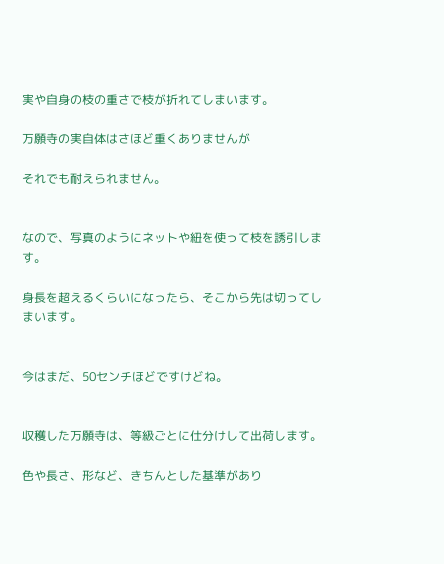実や自身の枝の重さで枝が折れてしまいます。

万願寺の実自体はさほど重くありませんが

それでも耐えられません。


なので、写真のようにネットや紐を使って枝を誘引します。

身長を超えるくらいになったら、そこから先は切ってしまいます。


今はまだ、50センチほどですけどね。


収穫した万願寺は、等級ごとに仕分けして出荷します。

色や長さ、形など、きちんとした基準があり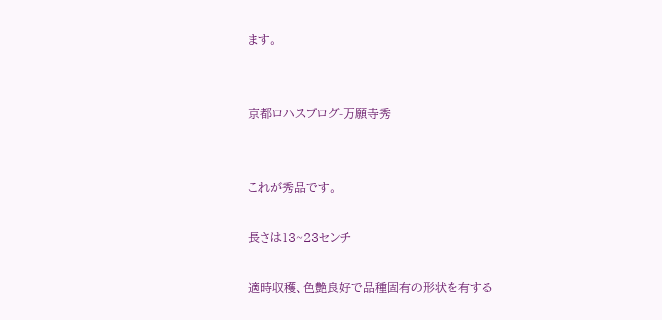ます。


京都ロハスブログ-万願寺秀


これが秀品です。

長さは13~23センチ

適時収穫、色艶良好で品種固有の形状を有する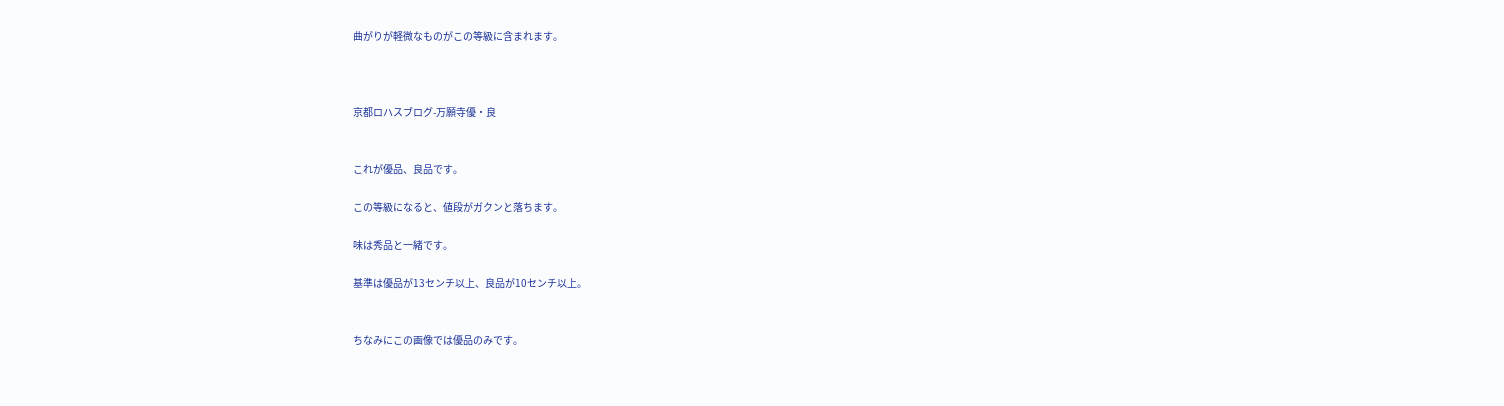曲がりが軽微なものがこの等級に含まれます。



京都ロハスブログ-万願寺優・良


これが優品、良品です。

この等級になると、値段がガクンと落ちます。

味は秀品と一緒です。

基準は優品が13センチ以上、良品が10センチ以上。


ちなみにこの画像では優品のみです。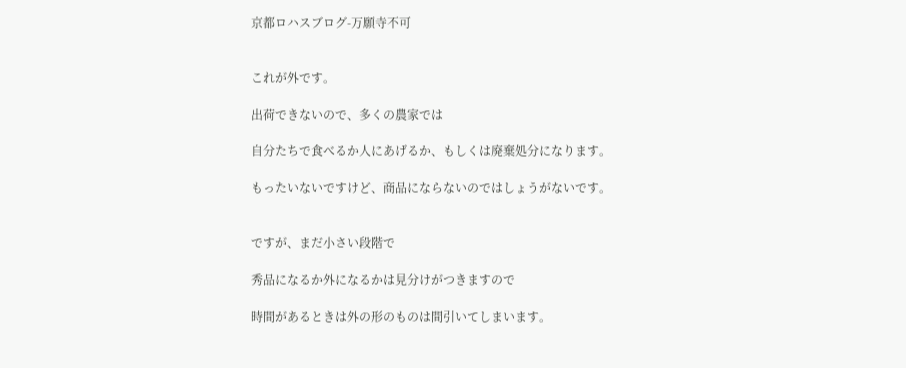京都ロハスブログ-万願寺不可


これが外です。

出荷できないので、多くの農家では

自分たちで食べるか人にあげるか、もしくは廃棄処分になります。

もったいないですけど、商品にならないのではしょうがないです。


ですが、まだ小さい段階で

秀品になるか外になるかは見分けがつきますので

時間があるときは外の形のものは間引いてしまいます。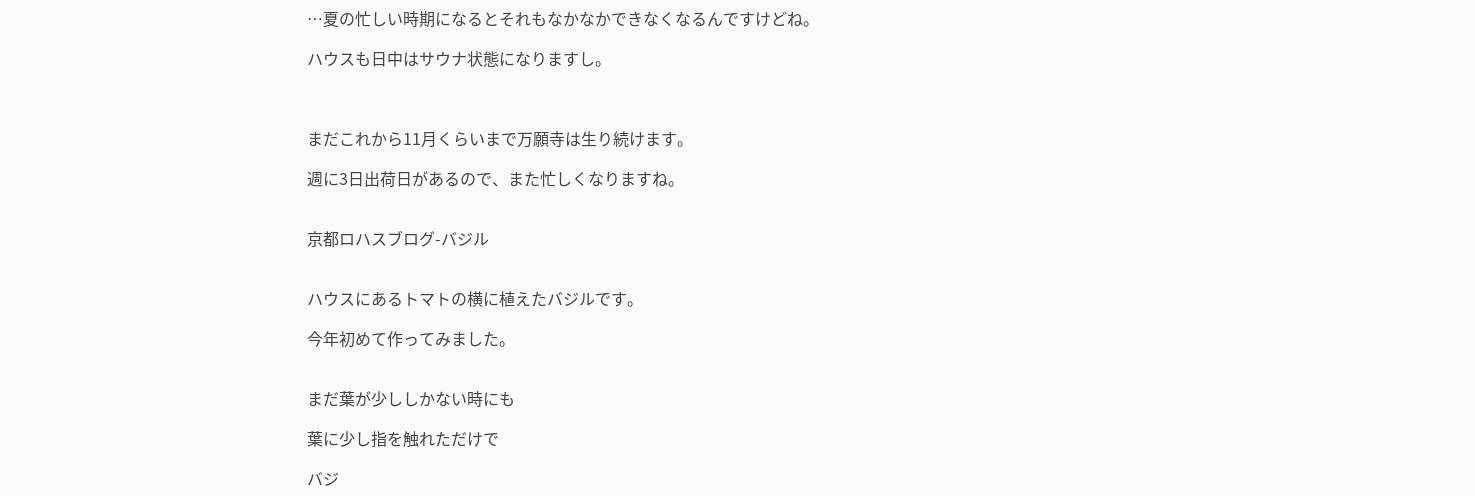…夏の忙しい時期になるとそれもなかなかできなくなるんですけどね。

ハウスも日中はサウナ状態になりますし。



まだこれから11月くらいまで万願寺は生り続けます。

週に3日出荷日があるので、また忙しくなりますね。


京都ロハスブログ-バジル


ハウスにあるトマトの横に植えたバジルです。

今年初めて作ってみました。


まだ葉が少ししかない時にも

葉に少し指を触れただけで

バジ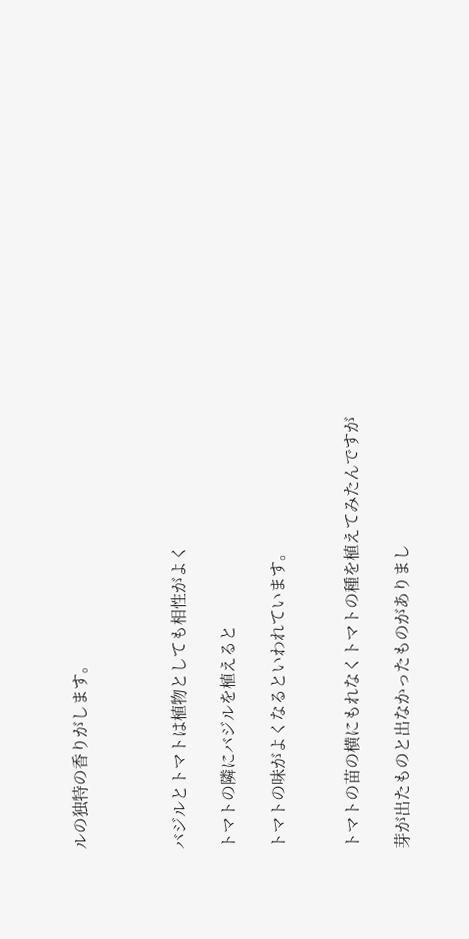ルの独特の香りがします。



バジルとトマトは植物としても相性がよく

トマトの隣にバジルを植えると

トマトの味がよくなるといわれています。


トマトの苗の横にもれなくトマトの種を植えてみたんですが

芽が出たものと出なかったものがありまし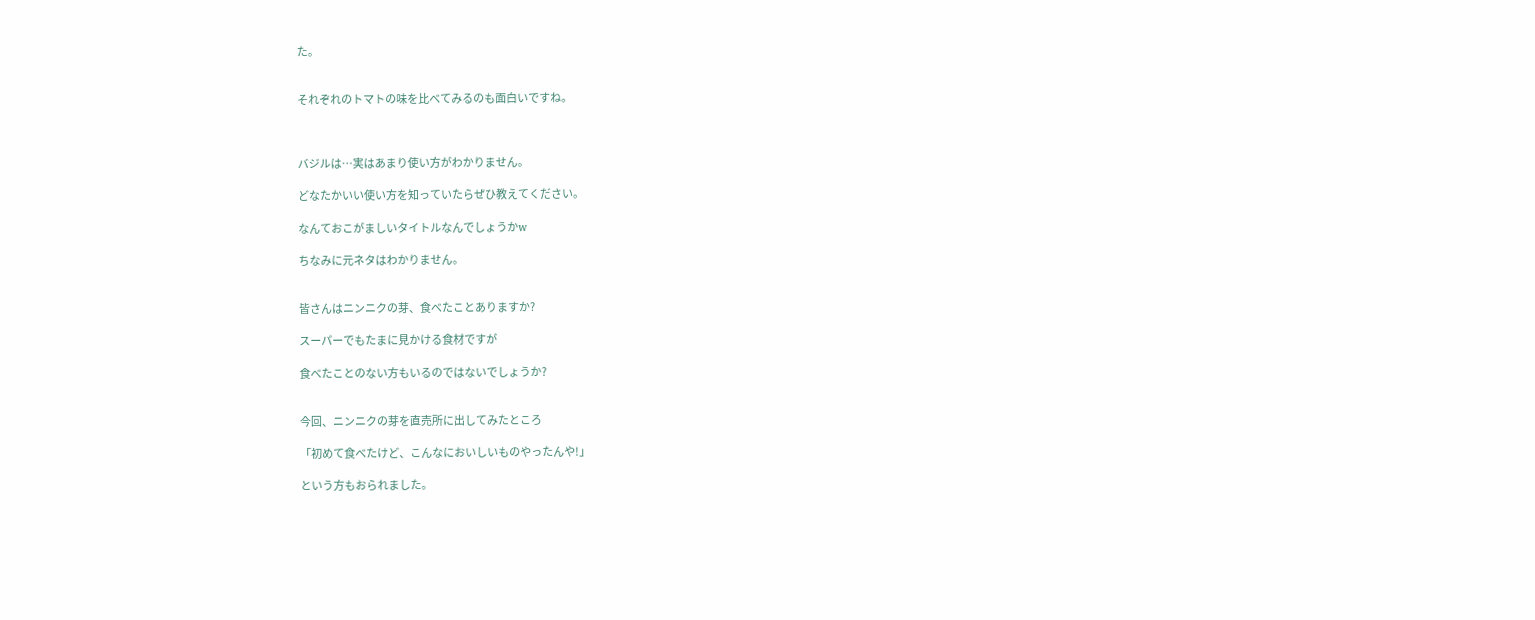た。


それぞれのトマトの味を比べてみるのも面白いですね。



バジルは…実はあまり使い方がわかりません。

どなたかいい使い方を知っていたらぜひ教えてください。

なんておこがましいタイトルなんでしょうかw

ちなみに元ネタはわかりません。


皆さんはニンニクの芽、食べたことありますか?

スーパーでもたまに見かける食材ですが

食べたことのない方もいるのではないでしょうか?


今回、ニンニクの芽を直売所に出してみたところ

「初めて食べたけど、こんなにおいしいものやったんや!」

という方もおられました。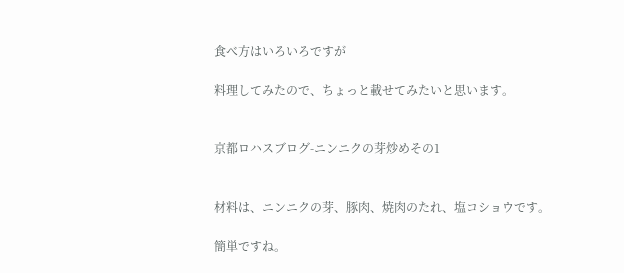食べ方はいろいろですが

料理してみたので、ちょっと載せてみたいと思います。


京都ロハスブログ-ニンニクの芽炒めその1


材料は、ニンニクの芽、豚肉、焼肉のたれ、塩コショウです。

簡単ですね。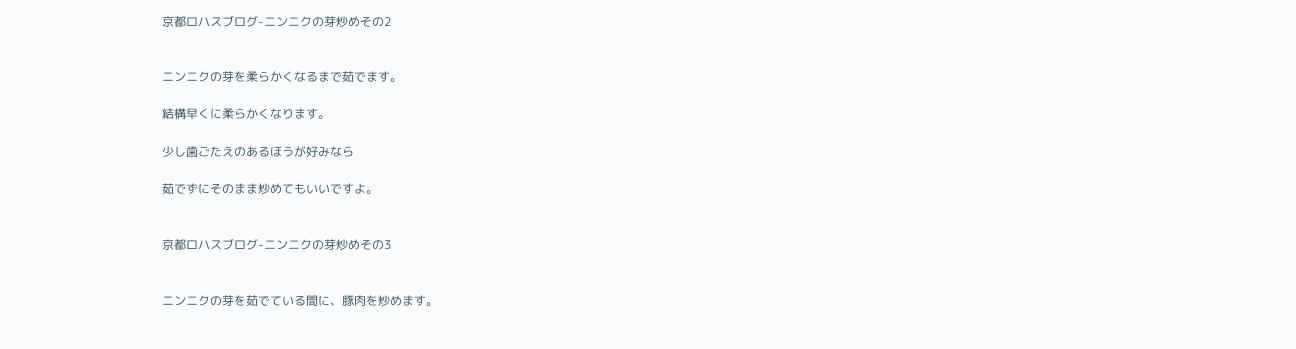京都ロハスブログ-ニンニクの芽炒めその2


ニンニクの芽を柔らかくなるまで茹でます。

結構早くに柔らかくなります。

少し歯ごたえのあるほうが好みなら

茹でずにそのまま炒めてもいいですよ。


京都ロハスブログ-ニンニクの芽炒めその3


ニンニクの芽を茹でている間に、豚肉を炒めます。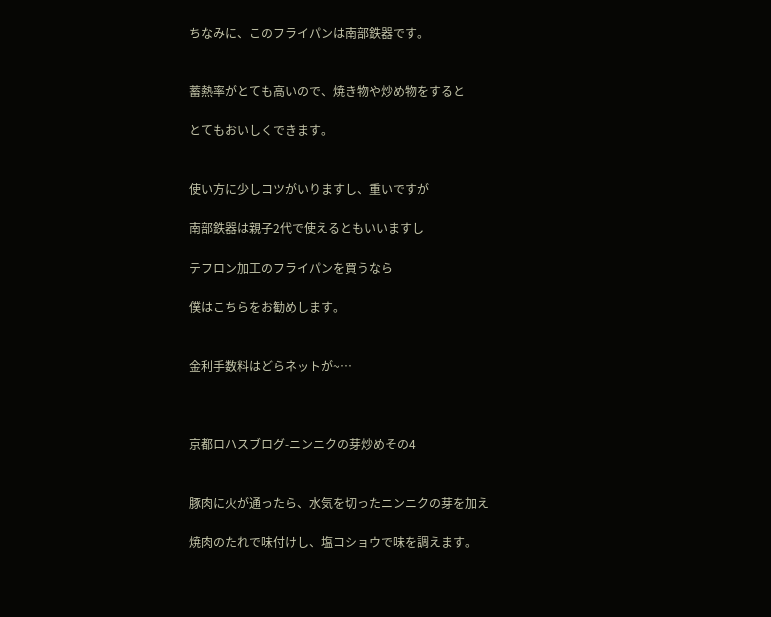ちなみに、このフライパンは南部鉄器です。


蓄熱率がとても高いので、焼き物や炒め物をすると

とてもおいしくできます。


使い方に少しコツがいりますし、重いですが

南部鉄器は親子2代で使えるともいいますし

テフロン加工のフライパンを買うなら

僕はこちらをお勧めします。


金利手数料はどらネットが~…



京都ロハスブログ-ニンニクの芽炒めその4


豚肉に火が通ったら、水気を切ったニンニクの芽を加え

焼肉のたれで味付けし、塩コショウで味を調えます。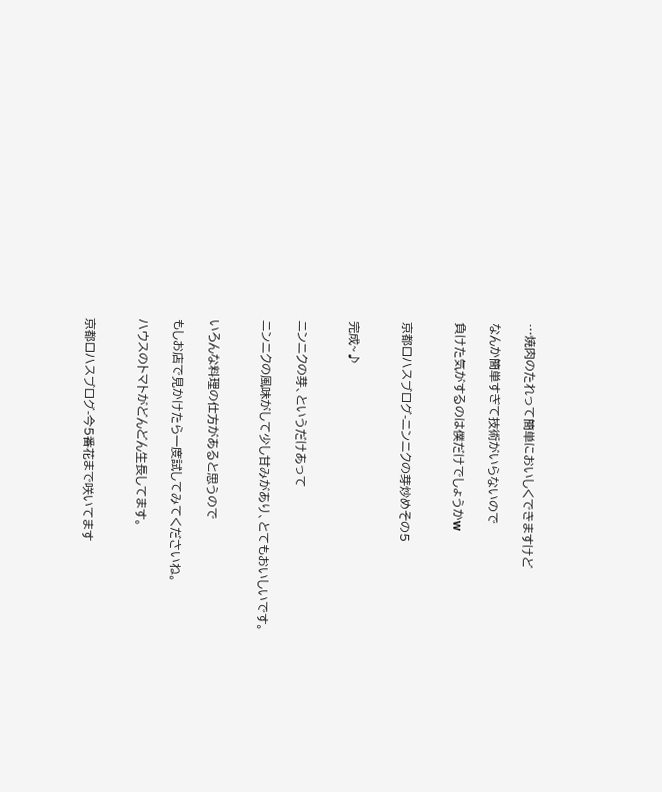…焼肉のたれって簡単においしくできますけど

なんか簡単すぎて技術がいらないので

負けた気がするのは僕だけでしょうかw


京都ロハスブログ-ニンニクの芽炒めその5


完成~♪


ニンニクの芽、というだけあって

ニンニクの風味がして少し甘みがあり、とてもおいしいです。


いろんな料理の仕方があると思うので

もしお店で見かけたら一度試してみてくださいね。

ハウスのトマトがどんどん生長してます。


京都ロハスブログ-今5番花まで咲いてます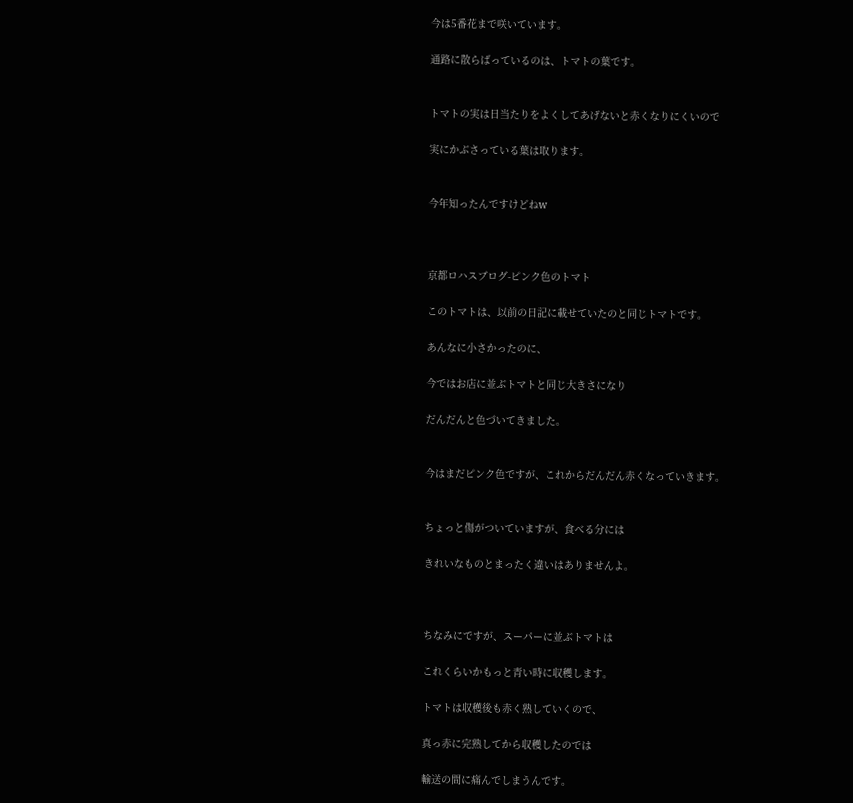今は5番花まで咲いています。

通路に散らばっているのは、トマトの葉です。


トマトの実は日当たりをよくしてあげないと赤くなりにくいので

実にかぶさっている葉は取ります。


今年知ったんですけどねw



京都ロハスブログ-ピンク色のトマト

このトマトは、以前の日記に載せていたのと同じトマトです。

あんなに小さかったのに、

今ではお店に並ぶトマトと同じ大きさになり

だんだんと色づいてきました。


今はまだピンク色ですが、これからだんだん赤くなっていきます。


ちょっと傷がついていますが、食べる分には

きれいなものとまったく違いはありませんよ。



ちなみにですが、スーパーに並ぶトマトは

これくらいかもっと青い時に収穫します。

トマトは収穫後も赤く熟していくので、

真っ赤に完熟してから収穫したのでは

輸送の間に痛んでしまうんです。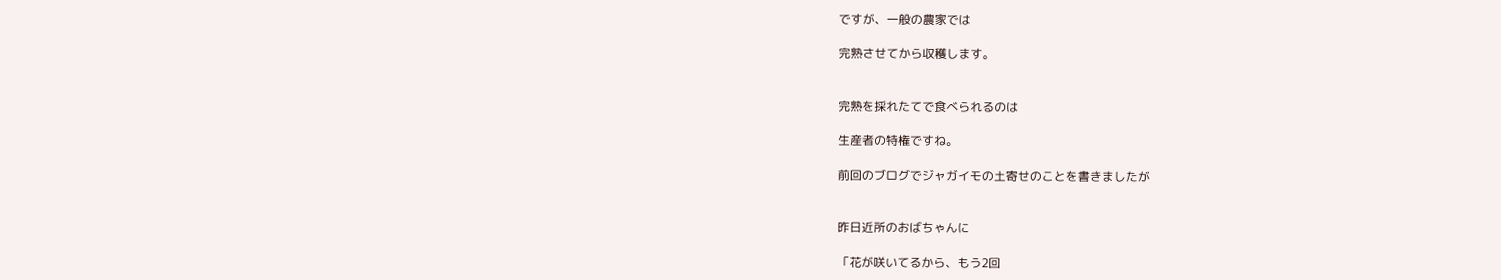ですが、一般の農家では

完熟させてから収穫します。


完熟を採れたてで食べられるのは

生産者の特権ですね。

前回のブログでジャガイモの土寄せのことを書きましたが


昨日近所のおばちゃんに

「花が咲いてるから、もう2回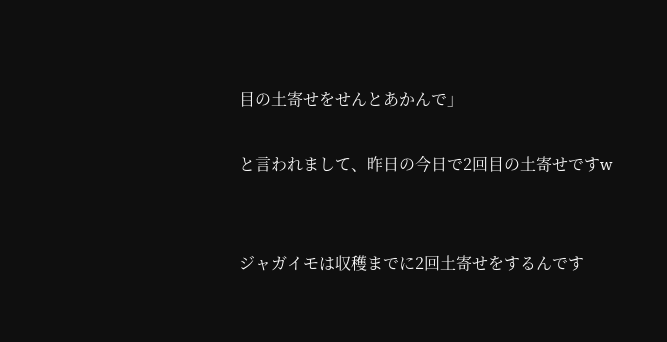目の土寄せをせんとあかんで」

と言われまして、昨日の今日で2回目の土寄せですw


ジャガイモは収穫までに2回土寄せをするんです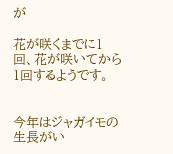が

花が咲くまでに1回、花が咲いてから1回するようです。


今年はジャガイモの生長がい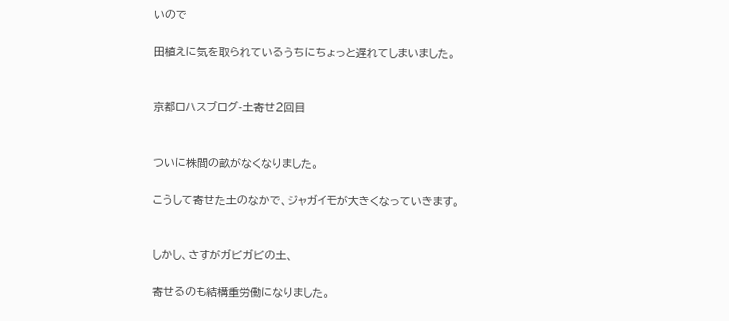いので

田植えに気を取られているうちにちょっと遅れてしまいました。


京都ロハスブログ-土寄せ2回目


ついに株間の畝がなくなりました。

こうして寄せた土のなかで、ジャガイモが大きくなっていきます。


しかし、さすがガビガビの土、

寄せるのも結構重労働になりました。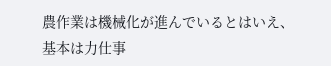農作業は機械化が進んでいるとはいえ、基本は力仕事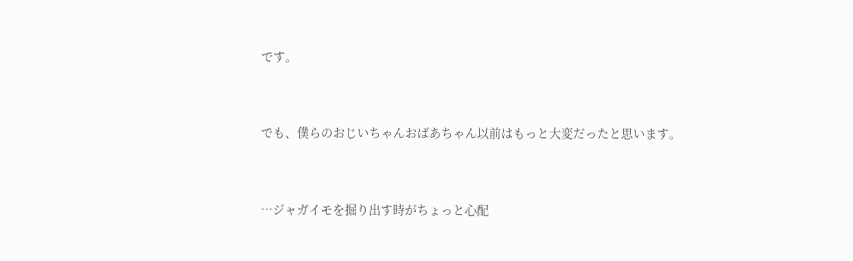です。


でも、僕らのおじいちゃんおばあちゃん以前はもっと大変だったと思います。


…ジャガイモを掘り出す時がちょっと心配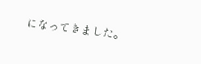になってきました。